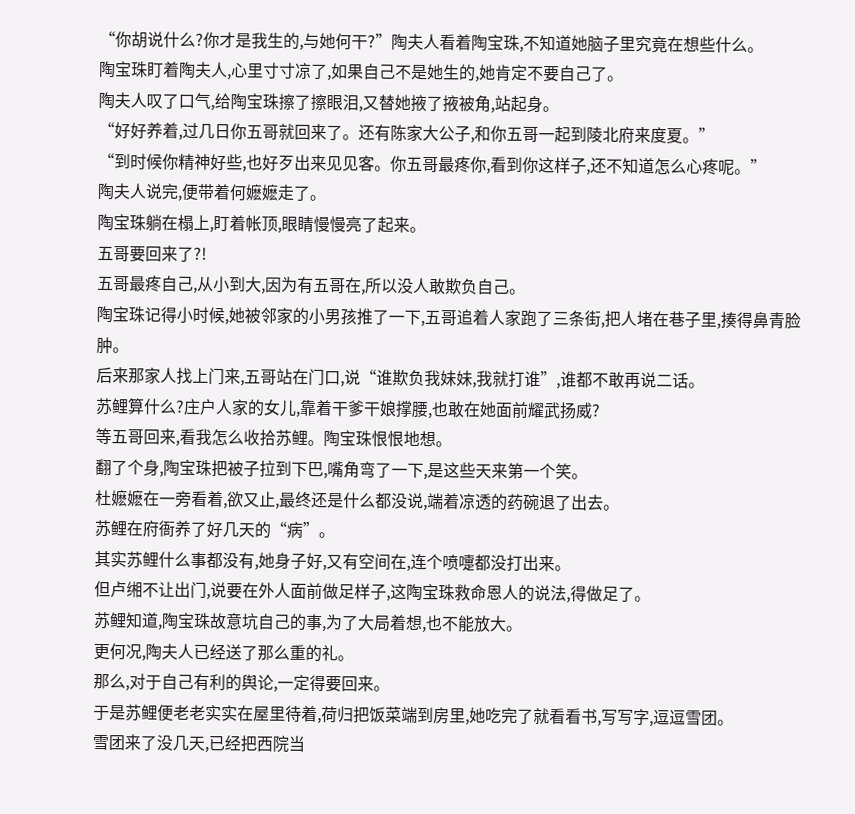“你胡说什么?你才是我生的,与她何干?”陶夫人看着陶宝珠,不知道她脑子里究竟在想些什么。
陶宝珠盯着陶夫人,心里寸寸凉了,如果自己不是她生的,她肯定不要自己了。
陶夫人叹了口气,给陶宝珠擦了擦眼泪,又替她掖了掖被角,站起身。
“好好养着,过几日你五哥就回来了。还有陈家大公子,和你五哥一起到陵北府来度夏。”
“到时候你精神好些,也好歹出来见见客。你五哥最疼你,看到你这样子,还不知道怎么心疼呢。”
陶夫人说完,便带着何嬷嬷走了。
陶宝珠躺在榻上,盯着帐顶,眼睛慢慢亮了起来。
五哥要回来了?!
五哥最疼自己,从小到大,因为有五哥在,所以没人敢欺负自己。
陶宝珠记得小时候,她被邻家的小男孩推了一下,五哥追着人家跑了三条街,把人堵在巷子里,揍得鼻青脸肿。
后来那家人找上门来,五哥站在门口,说“谁欺负我妹妹,我就打谁”,谁都不敢再说二话。
苏鲤算什么?庄户人家的女儿,靠着干爹干娘撑腰,也敢在她面前耀武扬威?
等五哥回来,看我怎么收拾苏鲤。陶宝珠恨恨地想。
翻了个身,陶宝珠把被子拉到下巴,嘴角弯了一下,是这些天来第一个笑。
杜嬷嬷在一旁看着,欲又止,最终还是什么都没说,端着凉透的药碗退了出去。
苏鲤在府衙养了好几天的“病”。
其实苏鲤什么事都没有,她身子好,又有空间在,连个喷嚏都没打出来。
但卢缃不让出门,说要在外人面前做足样子,这陶宝珠救命恩人的说法,得做足了。
苏鲤知道,陶宝珠故意坑自己的事,为了大局着想,也不能放大。
更何况,陶夫人已经送了那么重的礼。
那么,对于自己有利的舆论,一定得要回来。
于是苏鲤便老老实实在屋里待着,荷归把饭菜端到房里,她吃完了就看看书,写写字,逗逗雪团。
雪团来了没几天,已经把西院当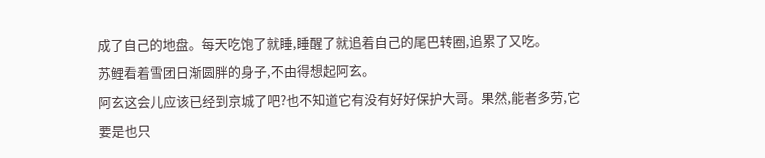成了自己的地盘。每天吃饱了就睡,睡醒了就追着自己的尾巴转圈,追累了又吃。
苏鲤看着雪团日渐圆胖的身子,不由得想起阿玄。
阿玄这会儿应该已经到京城了吧?也不知道它有没有好好保护大哥。果然,能者多劳,它要是也只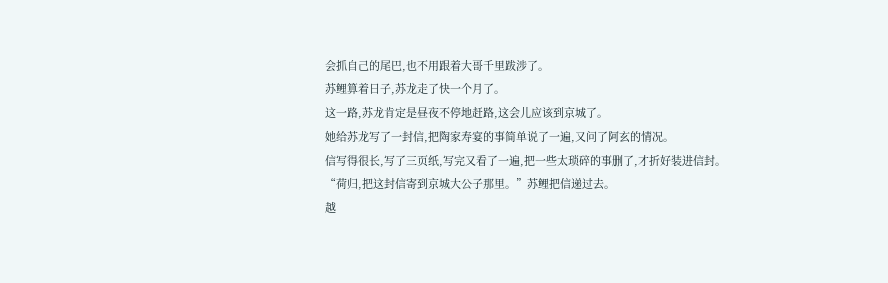会抓自己的尾巴,也不用跟着大哥千里跋涉了。
苏鲤算着日子,苏龙走了快一个月了。
这一路,苏龙肯定是昼夜不停地赶路,这会儿应该到京城了。
她给苏龙写了一封信,把陶家寿宴的事简单说了一遍,又问了阿玄的情况。
信写得很长,写了三页纸,写完又看了一遍,把一些太琐碎的事删了,才折好装进信封。
“荷归,把这封信寄到京城大公子那里。”苏鲤把信递过去。
越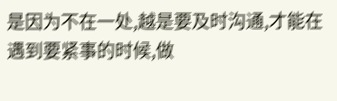是因为不在一处,越是要及时沟通,才能在遇到要紧事的时候,做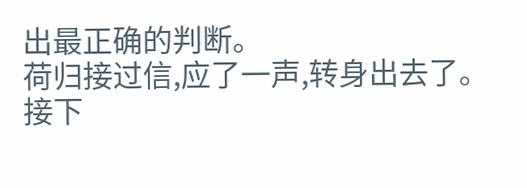出最正确的判断。
荷归接过信,应了一声,转身出去了。
接下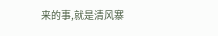来的事,就是清风寨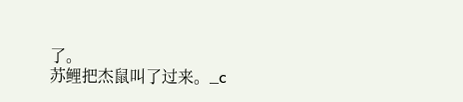了。
苏鲤把杰鼠叫了过来。_c